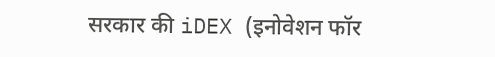सरकार की iDEX (इनोवेशन फॉर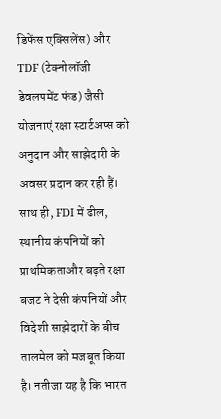डिफेंस एक्सिलेंस) और TDF (टेक्नोलॉजी डेवलपमेंट फंड) जैसी योजनाएं रक्षा स्टार्टअप्स को अनुदान और साझेदारी के अवसर प्रदान कर रही हैं। साथ ही, FDI में ढील, स्थानीय कंपनियों को प्राथमिकताऔर बढ़ते रक्षा बजट ने देसी कंपनियों और विदेशी साझेदारों के बीच तालमेल को मजबूत किया है। नतीजा यह है कि भारत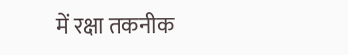में रक्षा तकनीक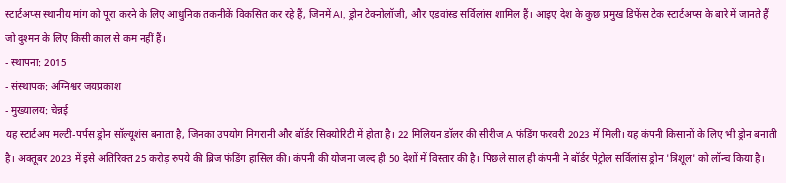स्टार्टअप्स स्थानीय मांग को पूरा करने के लिए आधुनिक तकनीकें विकसित कर रहे हैं, जिनमें AI, ड्रोन टेक्नोलॉजी, और एडवांस्ड सर्विलांस शामिल हैं। आइए देश के कुछ प्रमुख डिफेंस टेक स्टार्टअप्स के बारे में जानते हैं जो दुश्मन के लिए किसी काल से कम नहीं हैं।
- स्थापना: 2015
- संस्थापक: अग्निश्वर जयप्रकाश
- मुख्यालय: चेन्नई
यह स्टार्टअप मल्टी-पर्पस ड्रोन सॉल्यूशंस बनाता है, जिनका उपयोग निगरानी और बॉर्डर सिक्योरिटी में होता है। 22 मिलियन डॉलर की सीरीज A फंडिंग फरवरी 2023 में मिली। यह कंपनी किसानों के लिए भी ड्रोन बनाती है। अक्तूबर 2023 में इसे अतिरिक्त 25 करोड़ रुपये की ब्रिज फंडिंग हासिल की। कंपनी की योजना जल्द ही 50 देशों में विस्तार की है। पिछले साल ही कंपनी ने बॉर्डर पेट्रोल सर्विलांस ड्रोन 'त्रिशूल' को लॉन्च किया है।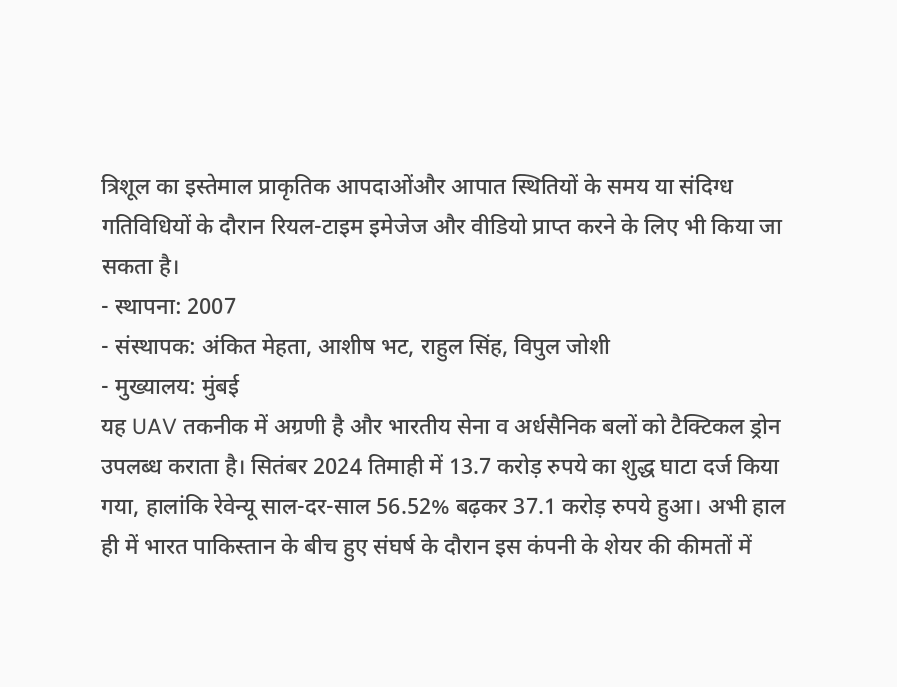त्रिशूल का इस्तेमाल प्राकृतिक आपदाओंऔर आपात स्थितियों के समय या संदिग्ध गतिविधियों के दौरान रियल-टाइम इमेजेज और वीडियो प्राप्त करने के लिए भी किया जा सकता है।
- स्थापना: 2007
- संस्थापक: अंकित मेहता, आशीष भट, राहुल सिंह, विपुल जोशी
- मुख्यालय: मुंबई
यह UAV तकनीक में अग्रणी है और भारतीय सेना व अर्धसैनिक बलों को टैक्टिकल ड्रोन उपलब्ध कराता है। सितंबर 2024 तिमाही में 13.7 करोड़ रुपये का शुद्ध घाटा दर्ज किया गया, हालांकि रेवेन्यू साल-दर-साल 56.52% बढ़कर 37.1 करोड़ रुपये हुआ। अभी हाल ही में भारत पाकिस्तान के बीच हुए संघर्ष के दौरान इस कंपनी के शेयर की कीमतों में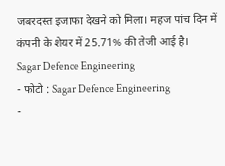जबरदस्त इजाफा देखने को मिला। महज पांच दिन में कंपनी के शेयर में 25.71% की तेजी आई है।
Sagar Defence Engineering
- फोटो : Sagar Defence Engineering
-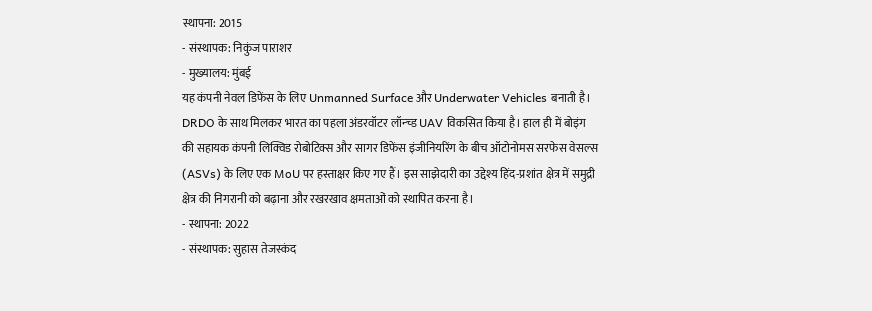स्थापना: 2015
- संस्थापक: निकुंज पाराशर
- मुख्यालय: मुंबई
यह कंपनी नेवल डिफेंस के लिए Unmanned Surface और Underwater Vehicles बनाती है। DRDO के साथ मिलकर भारत का पहला अंडरवॉटर लॉन्च्ड UAV विकसित किया है। हाल ही में बोइंग की सहायक कंपनी लिक्विड रोबोटिक्स और सागर डिफेंस इंजीनियरिंग के बीच ऑटोनोमस सरफेस वेसल्स (ASVs) के लिए एक MoU पर हस्ताक्षर किए गए हैं। इस साझेदारी का उद्देश्य हिंद-प्रशांत क्षेत्र में समुद्री क्षेत्र की निगरानी को बढ़ाना और रखरखाव क्षमताओं को स्थापित करना है।
- स्थापना: 2022
- संस्थापक: सुहास तेजस्कंद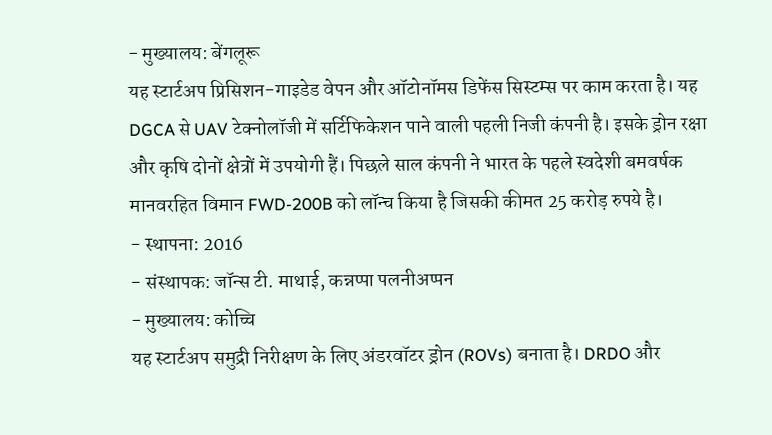- मुख्यालय: बेंगलूरू
यह स्टार्टअप प्रिसिशन-गाइडेड वेपन और ऑटोनॉमस डिफेंस सिस्टम्स पर काम करता है। यह DGCA से UAV टेक्नोलॉजी में सर्टिफिकेशन पाने वाली पहली निजी कंपनी है। इसके ड्रोन रक्षा और कृषि दोनों क्षेत्रों में उपयोगी हैं। पिछले साल कंपनी ने भारत के पहले स्वदेशी बमवर्षक मानवरहित विमान FWD-200B को लॉन्च किया है जिसकी कीमत 25 करोड़ रुपये है।
- स्थापना: 2016
- संस्थापक: जॉन्स टी. माथाई, कन्नप्पा पलनीअप्पन
- मुख्यालय: कोच्चि
यह स्टार्टअप समुद्री निरीक्षण के लिए अंडरवॉटर ड्रोन (ROVs) बनाता है। DRDO और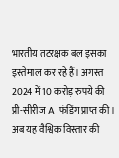भारतीय तटरक्षक बल इसका इस्तेमाल कर रहे हैं। अगस्त 2024 में 10 करोड़ रुपये की प्री-सीरीज A फंडिंग प्राप्त की। अब यह वैश्विक विस्तार की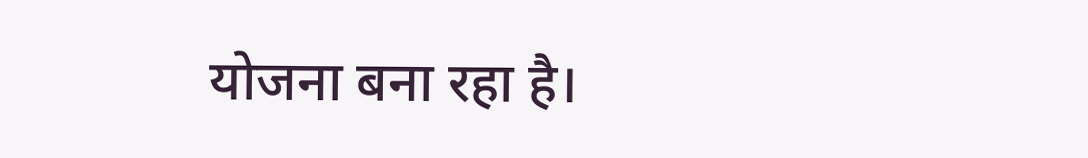योजना बना रहा है।